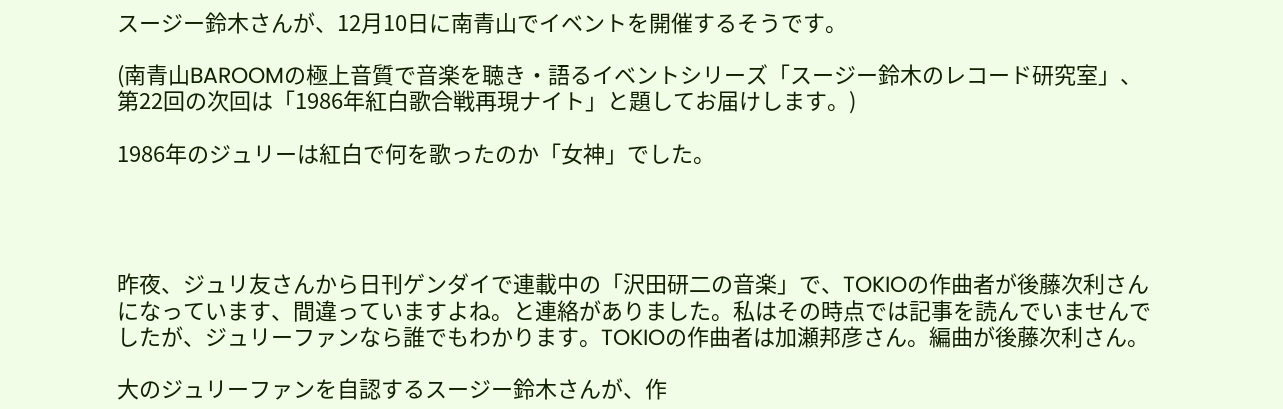スージー鈴木さんが、12月10日に南青山でイベントを開催するそうです。

(南青山BAROOMの極上音質で音楽を聴き・語るイベントシリーズ「スージー鈴木のレコード研究室」、第22回の次回は「1986年紅白歌合戦再現ナイト」と題してお届けします。)

1986年のジュリーは紅白で何を歌ったのか「女神」でした。




昨夜、ジュリ友さんから日刊ゲンダイで連載中の「沢田研二の音楽」で、TOKIOの作曲者が後藤次利さんになっています、間違っていますよね。と連絡がありました。私はその時点では記事を読んでいませんでしたが、ジュリーファンなら誰でもわかります。TOKIOの作曲者は加瀬邦彦さん。編曲が後藤次利さん。

大のジュリーファンを自認するスージー鈴木さんが、作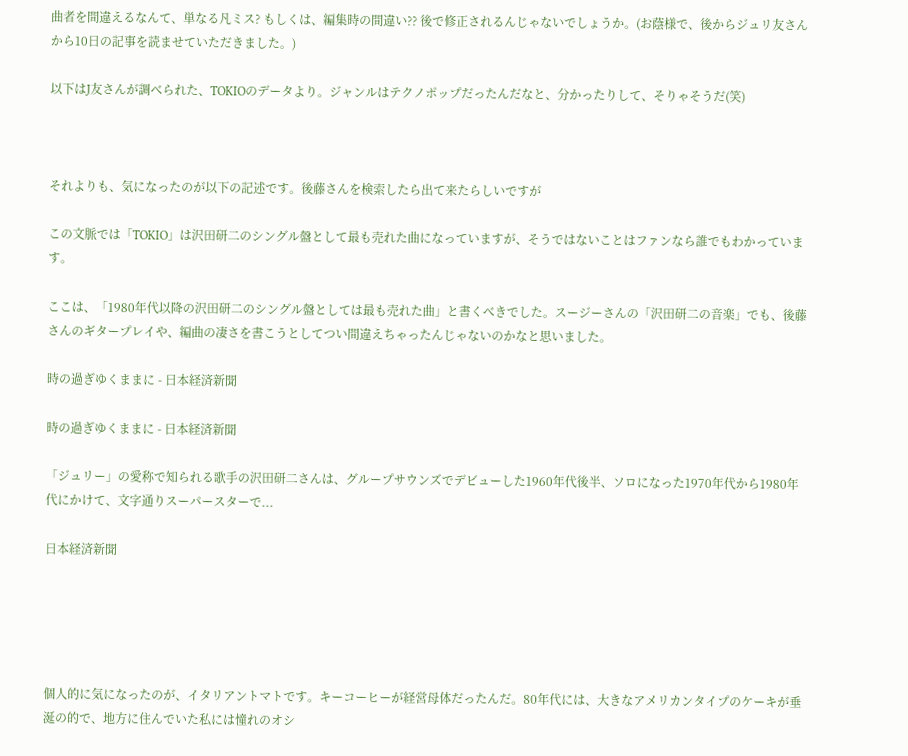曲者を間違えるなんて、単なる凡ミス? もしくは、編集時の間違い?? 後で修正されるんじゃないでしょうか。(お蔭様で、後からジュリ友さんから10日の記事を読ませていただきました。)

以下はJ友さんが調べられた、TOKIOのデータより。ジャンルはテクノポップだったんだなと、分かったりして、そりゃそうだ(笑)



それよりも、気になったのが以下の記述です。後藤さんを検索したら出て来たらしいですが

この文脈では「TOKIO」は沢田研二のシングル盤として最も売れた曲になっていますが、そうではないことはファンなら誰でもわかっています。

ここは、「1980年代以降の沢田研二のシングル盤としては最も売れた曲」と書くべきでした。スージーさんの「沢田研二の音楽」でも、後藤さんのギタープレイや、編曲の凄さを書こうとしてつい間違えちゃったんじゃないのかなと思いました。

時の過ぎゆくままに - 日本経済新聞

時の過ぎゆくままに - 日本経済新聞

「ジュリー」の愛称で知られる歌手の沢田研二さんは、グループサウンズでデビューした1960年代後半、ソロになった1970年代から1980年代にかけて、文字通りスーパースターで...

日本経済新聞





個人的に気になったのが、イタリアントマトです。キーコーヒーが経営母体だったんだ。80年代には、大きなアメリカンタイプのケーキが垂涎の的で、地方に住んでいた私には憧れのオシ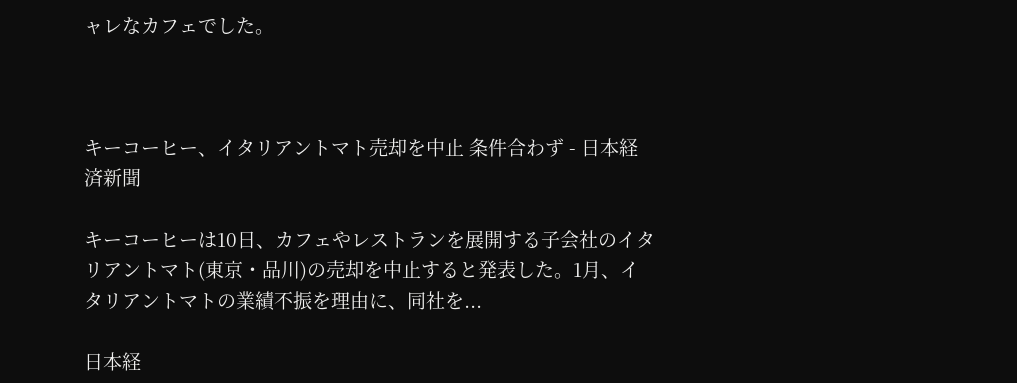ャレなカフェでした。



キーコーヒー、イタリアントマト売却を中止 条件合わず - 日本経済新聞

キーコーヒーは10日、カフェやレストランを展開する子会社のイタリアントマト(東京・品川)の売却を中止すると発表した。1月、イタリアントマトの業績不振を理由に、同社を...

日本経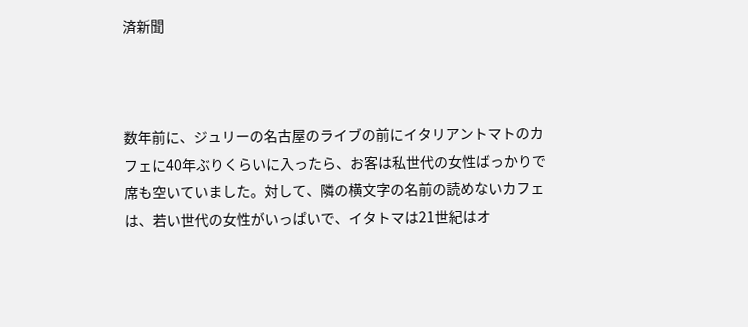済新聞



数年前に、ジュリーの名古屋のライブの前にイタリアントマトのカフェに40年ぶりくらいに入ったら、お客は私世代の女性ばっかりで席も空いていました。対して、隣の横文字の名前の読めないカフェは、若い世代の女性がいっぱいで、イタトマは21世紀はオ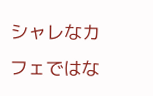シャレなカフェではな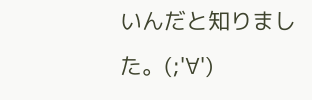いんだと知りました。(;'∀')